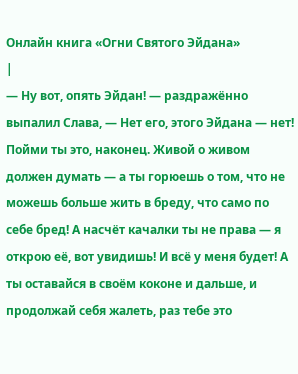Онлайн книга «Огни Святого Эйдана»
|
— Ну вот, опять Эйдан! — раздражённо выпалил Слава, — Нет его, этого Эйдана — нет! Пойми ты это, наконец. Живой о живом должен думать — а ты горюешь о том, что не можешь больше жить в бреду, что само по себе бред! А насчёт качалки ты не права — я открою её, вот увидишь! И всё у меня будет! А ты оставайся в своём коконе и дальше, и продолжай себя жалеть, раз тебе это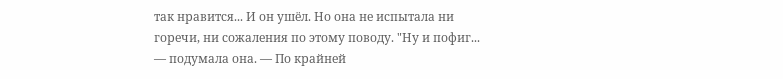так нравится... И он ушёл. Но она не испытала ни горечи, ни сожаления по этому поводу. "Ну и пофиг... — подумала она. — По крайней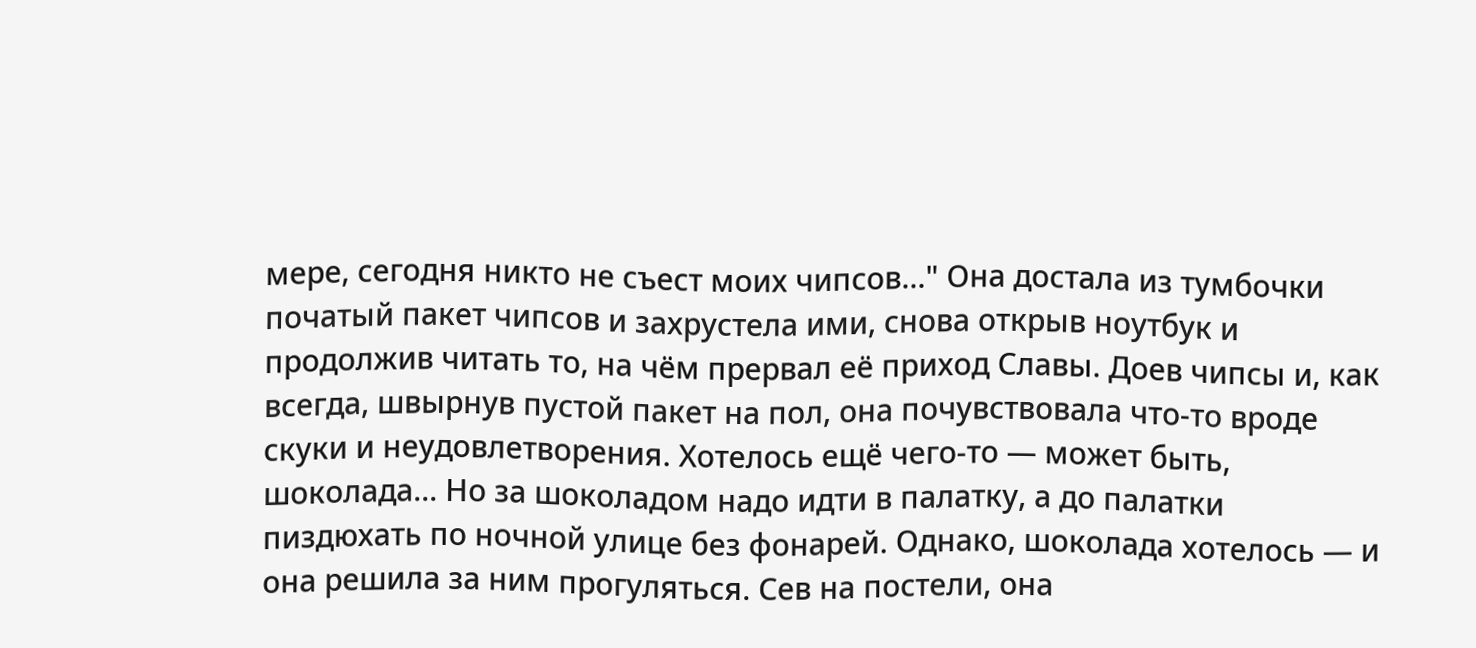мере, сегодня никто не съест моих чипсов..." Она достала из тумбочки початый пакет чипсов и захрустела ими, снова открыв ноутбук и продолжив читать то, на чём прервал её приход Славы. Доев чипсы и, как всегда, швырнув пустой пакет на пол, она почувствовала что-то вроде скуки и неудовлетворения. Хотелось ещё чего-то — может быть, шоколада... Но за шоколадом надо идти в палатку, а до палатки пиздюхать по ночной улице без фонарей. Однако, шоколада хотелось — и она решила за ним прогуляться. Сев на постели, она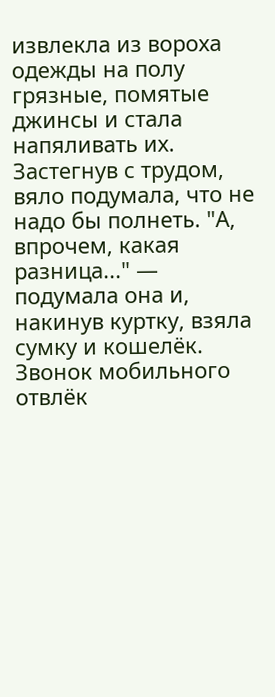извлекла из вороха одежды на полу грязные, помятые джинсы и стала напяливать их. Застегнув с трудом, вяло подумала, что не надо бы полнеть. "А, впрочем, какая разница..." — подумала она и, накинув куртку, взяла сумку и кошелёк. Звонок мобильного отвлёк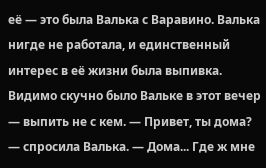её — это была Валька с Варавино. Валька нигде не работала, и единственный интерес в её жизни была выпивка. Видимо скучно было Вальке в этот вечер — выпить не с кем. — Привет, ты дома? — спросила Валька. — Дома... Где ж мне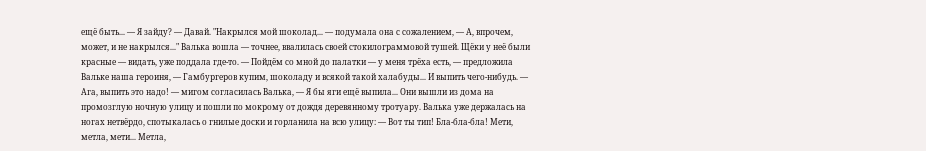ещё быть... — Я зайду? — Давай. "Накрылся мой шоколад... — подумала она с сожалением, — А, впрочем, может, и не накрылся..." Валька вошла — точнее, ввалилась своей стокилограммовой тушей. Щёки у неё были красные — видать, уже поддала где-то. — Пойдём со мной до палатки — у меня трёха есть, — предложила Вальке наша героиня, — Гамбургеров купим, шоколаду и всякой такой халабуды... И выпить чего-нибудь. — Ага, выпить это надо! — мигом согласилась Валька, — Я бы яги ещё выпила... Они вышли из дома на промозглую ночную улицу и пошли по мокрому от дождя деревянному тротуару. Валька уже держалась на ногах нетвёрдо, спотыкалась о гнилые доски и горланила на всю улицу: — Вот ты тип! Бла-бла-бла! Мети, метла, мети... Метла,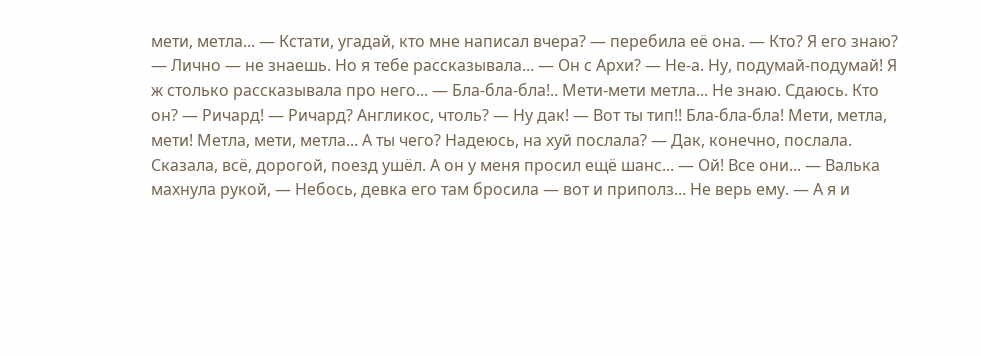мети, метла... — Кстати, угадай, кто мне написал вчера? — перебила её она. — Кто? Я его знаю? — Лично — не знаешь. Но я тебе рассказывала... — Он с Архи? — Не-а. Ну, подумай-подумай! Я ж столько рассказывала про него... — Бла-бла-бла!.. Мети-мети метла... Не знаю. Сдаюсь. Кто он? — Ричард! — Ричард? Англикос, чтоль? — Ну дак! — Вот ты тип!! Бла-бла-бла! Мети, метла, мети! Метла, мети, метла... А ты чего? Надеюсь, на хуй послала? — Дак, конечно, послала. Сказала, всё, дорогой, поезд ушёл. А он у меня просил ещё шанс... — Ой! Все они... — Валька махнула рукой, — Небось, девка его там бросила — вот и приполз... Не верь ему. — А я и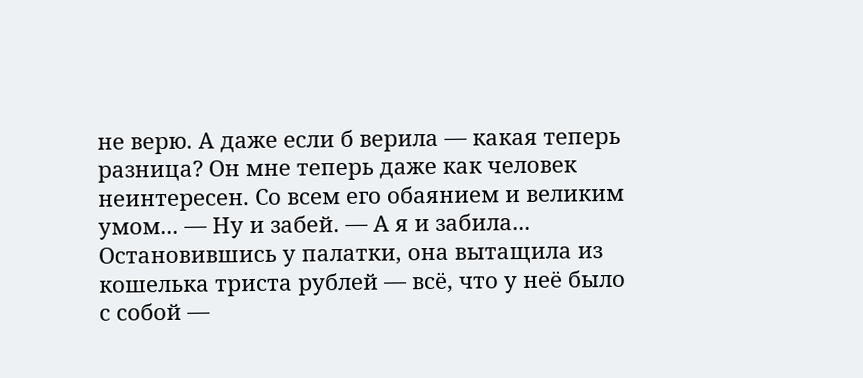не верю. А даже если б верила — какая теперь разница? Он мне теперь даже как человек неинтересен. Со всем его обаянием и великим умом... — Ну и забей. — А я и забила... Остановившись у палатки, она вытащила из кошелька триста рублей — всё, что у неё было с собой —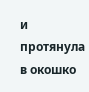и протянула в окошко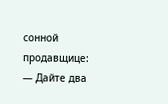сонной продавщице: — Дайте два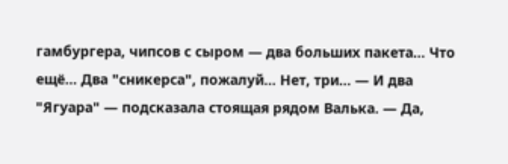гамбургера, чипсов с сыром — два больших пакета... Что ещё... Два "сникерса", пожалуй... Нет, три... — И два "Ягуара" — подсказала стоящая рядом Валька. — Да,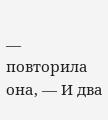— повторила она, — И два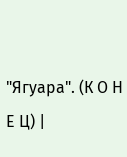"Ягуара". (К О Н Е Ц) |